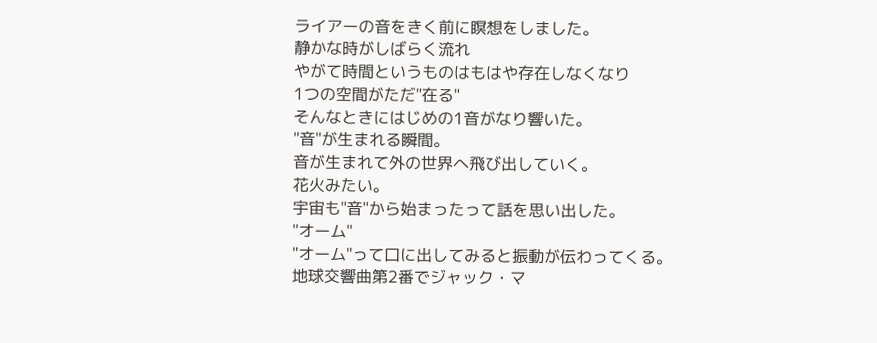ライアーの音をきく前に瞑想をしました。
静かな時がしばらく流れ
やがて時間というものはもはや存在しなくなり
1つの空間がただ"在る"
そんなときにはじめの1音がなり響いた。
"音"が生まれる瞬間。
音が生まれて外の世界へ飛び出していく。
花火みたい。
宇宙も"音"から始まったって話を思い出した。
"オーム"
"オーム"って口に出してみると振動が伝わってくる。
地球交響曲第2番でジャック・マ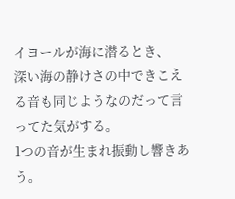イヨールが海に潜るとき、
深い海の静けさの中できこえる音も同じようなのだって言ってた気がする。
1つの音が生まれ振動し響きあう。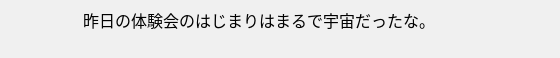昨日の体験会のはじまりはまるで宇宙だったな。